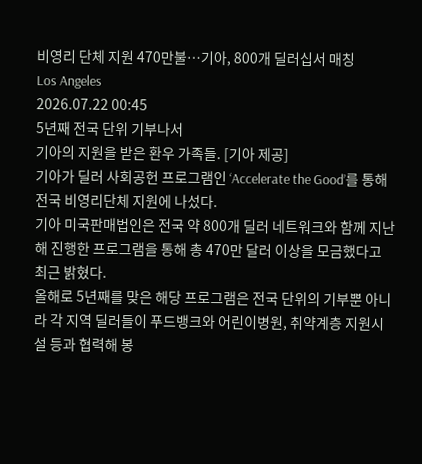비영리 단체 지원 470만불…기아, 800개 딜러십서 매칭
Los Angeles
2026.07.22 00:45
5년째 전국 단위 기부나서
기아의 지원을 받은 환우 가족들. [기아 제공]
기아가 딜러 사회공헌 프로그램인 ‘Accelerate the Good’를 통해 전국 비영리단체 지원에 나섰다.
기아 미국판매법인은 전국 약 800개 딜러 네트워크와 함께 지난해 진행한 프로그램을 통해 총 470만 달러 이상을 모금했다고 최근 밝혔다.
올해로 5년째를 맞은 해당 프로그램은 전국 단위의 기부뿐 아니라 각 지역 딜러들이 푸드뱅크와 어린이병원, 취약계층 지원시설 등과 협력해 봉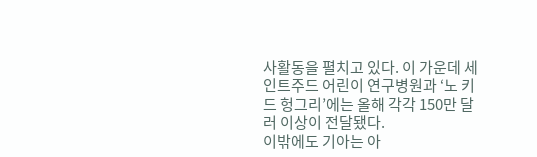사활동을 펼치고 있다. 이 가운데 세인트주드 어린이 연구병원과 ‘노 키드 헝그리’에는 올해 각각 150만 달러 이상이 전달됐다.
이밖에도 기아는 아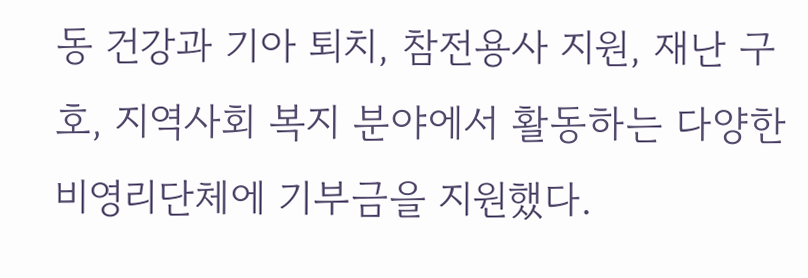동 건강과 기아 퇴치, 참전용사 지원, 재난 구호, 지역사회 복지 분야에서 활동하는 다양한 비영리단체에 기부금을 지원했다.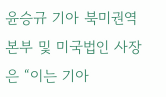윤승규 기아 북미권역본부 및 미국법인 사장은 “이는 기아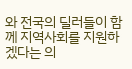와 전국의 딜러들이 함께 지역사회를 지원하겠다는 의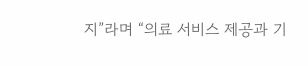지”라며 “의료 서비스 제공과 기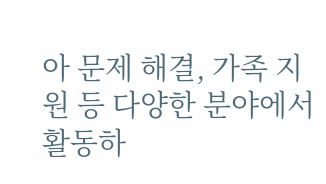아 문제 해결, 가족 지원 등 다양한 분야에서 활동하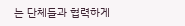는 단체들과 협력하게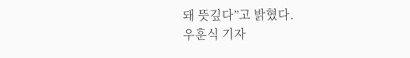돼 뜻깊다”고 밝혔다.
우훈식 기자